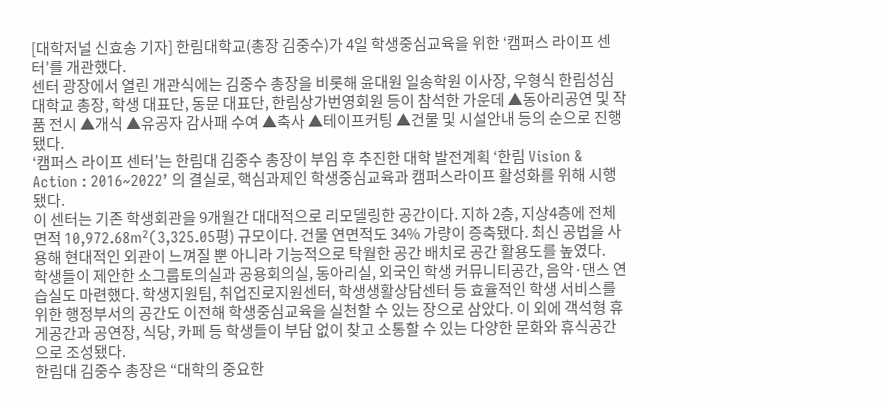[대학저널 신효송 기자] 한림대학교(총장 김중수)가 4일 학생중심교육을 위한 ‘캠퍼스 라이프 센터’를 개관했다.
센터 광장에서 열린 개관식에는 김중수 총장을 비롯해 윤대원 일송학원 이사장, 우형식 한림성심대학교 총장, 학생 대표단, 동문 대표단, 한림상가번영회원 등이 참석한 가운데 ▲동아리공연 및 작품 전시 ▲개식 ▲유공자 감사패 수여 ▲축사 ▲테이프커팅 ▲건물 및 시설안내 등의 순으로 진행됐다.
‘캠퍼스 라이프 센터’는 한림대 김중수 총장이 부임 후 추진한 대학 발전계획 ‘한림 Vision & Action : 2016~2022’ 의 결실로, 핵심과제인 학생중심교육과 캠퍼스라이프 활성화를 위해 시행됐다.
이 센터는 기존 학생회관을 9개월간 대대적으로 리모델링한 공간이다. 지하 2층, 지상4층에 전체면적 10,972.68m²(3,325.05평) 규모이다. 건물 연면적도 34% 가량이 증축됐다. 최신 공법을 사용해 현대적인 외관이 느껴질 뿐 아니라 기능적으로 탁월한 공간 배치로 공간 활용도를 높였다.
학생들이 제안한 소그룹토의실과 공용회의실, 동아리실, 외국인 학생 커뮤니티공간, 음악·댄스 연습실도 마련했다. 학생지원팀, 취업진로지원센터, 학생생활상담센터 등 효율적인 학생 서비스를 위한 행정부서의 공간도 이전해 학생중심교육을 실천할 수 있는 장으로 삼았다. 이 외에 객석형 휴게공간과 공연장, 식당, 카페 등 학생들이 부담 없이 찾고 소통할 수 있는 다양한 문화와 휴식공간으로 조성됐다.
한림대 김중수 총장은 “대학의 중요한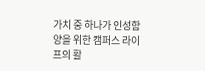가치 중 하나가 인성함양을 위한 캠퍼스 라이프의 활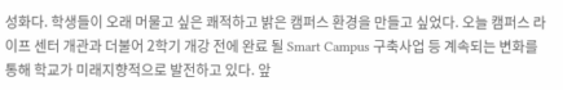성화다. 학생들이 오래 머물고 싶은 쾌적하고 밝은 캠퍼스 환경을 만들고 싶었다. 오늘 캠퍼스 라이프 센터 개관과 더불어 2학기 개강 전에 완료 될 Smart Campus 구축사업 등 계속되는 변화를 통해 학교가 미래지향적으로 발전하고 있다. 앞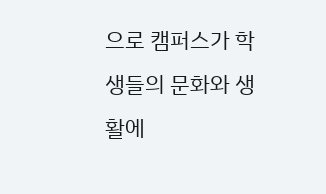으로 캠퍼스가 학생들의 문화와 생활에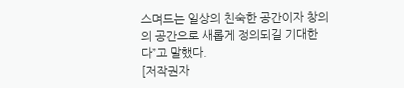스며드는 일상의 친숙한 공간이자 창의의 공간으로 새롭게 정의되길 기대한다”고 말했다.
[저작권자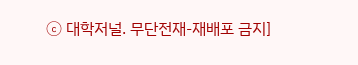ⓒ 대학저널. 무단전재-재배포 금지]